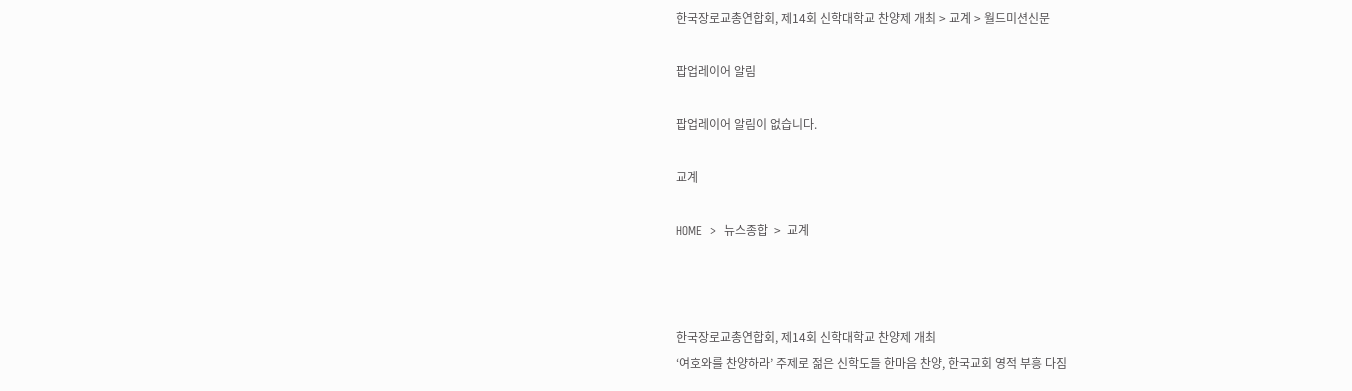한국장로교총연합회, 제14회 신학대학교 찬양제 개최 > 교계 > 월드미션신문

팝업레이어 알림

팝업레이어 알림이 없습니다.

교계

HOME  >  뉴스종합  >  교계



한국장로교총연합회, 제14회 신학대학교 찬양제 개최
‘여호와를 찬양하라’ 주제로 젊은 신학도들 한마음 찬양, 한국교회 영적 부흥 다짐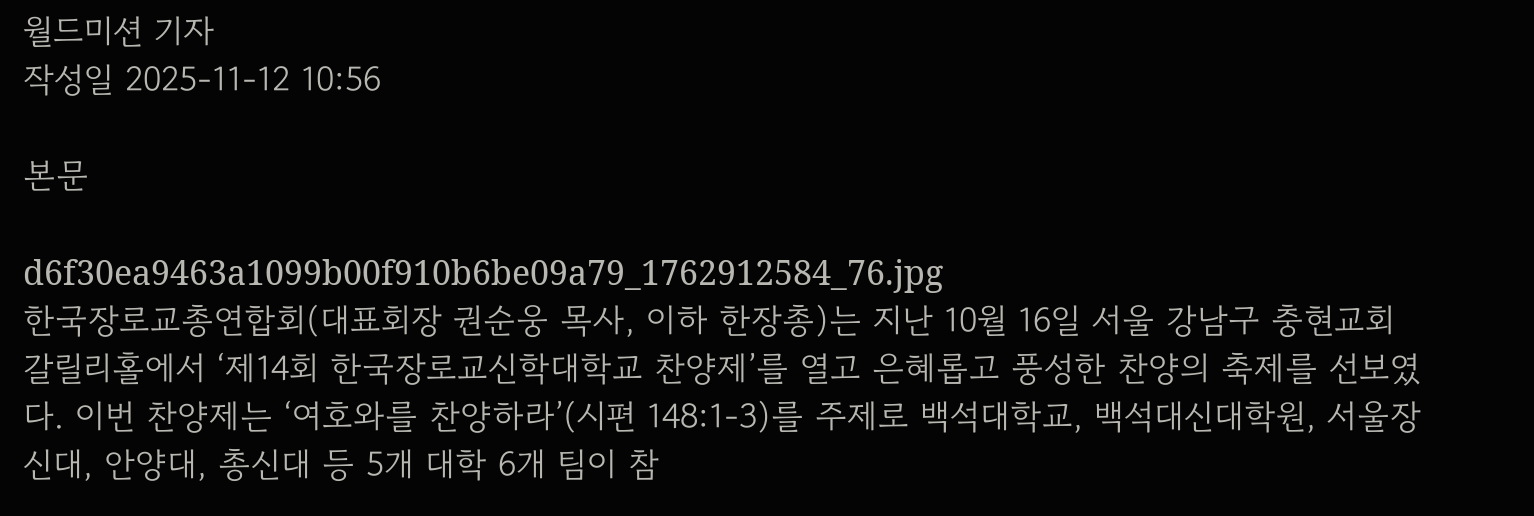월드미션 기자
작성일 2025-11-12 10:56

본문

d6f30ea9463a1099b00f910b6be09a79_1762912584_76.jpg
한국장로교총연합회(대표회장 권순웅 목사, 이하 한장총)는 지난 10월 16일 서울 강남구 충현교회 갈릴리홀에서 ‘제14회 한국장로교신학대학교 찬양제’를 열고 은혜롭고 풍성한 찬양의 축제를 선보였다. 이번 찬양제는 ‘여호와를 찬양하라’(시편 148:1-3)를 주제로 백석대학교, 백석대신대학원, 서울장신대, 안양대, 총신대 등 5개 대학 6개 팀이 참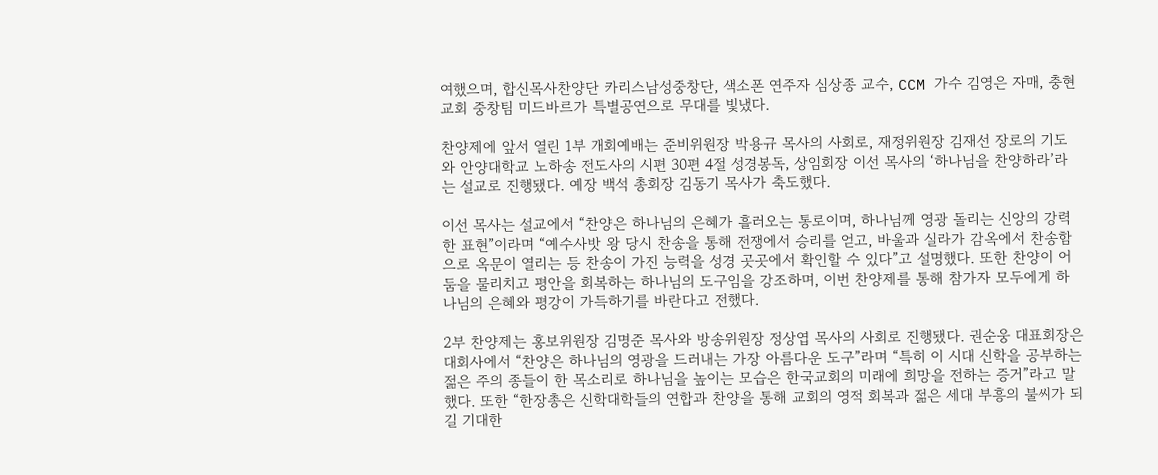여했으며, 합신목사찬양단 카리스남성중창단, 색소폰 연주자 심상종 교수, CCM 가수 김영은 자매, 충현교회 중창팀 미드바르가 특별공연으로 무대를 빛냈다.

찬양제에 앞서 열린 1부 개회예배는 준비위원장 박용규 목사의 사회로, 재정위원장 김재선 장로의 기도와 안양대학교 노하송 전도사의 시편 30편 4절 성경봉독, 상임회장 이선 목사의 ‘하나님을 찬양하라’라는 설교로 진행됐다. 예장 백석 총회장 김동기 목사가 축도했다.

이선 목사는 설교에서 “찬양은 하나님의 은혜가 흘러오는 통로이며, 하나님께 영광 돌리는 신앙의 강력한 표현”이라며 “예수사밧 왕 당시 찬송을 통해 전쟁에서 승리를 얻고, 바울과 실라가 감옥에서 찬송함으로 옥문이 열리는 등 찬송이 가진 능력을 성경 곳곳에서 확인할 수 있다”고 설명했다. 또한 찬양이 어둠을 물리치고 평안을 회복하는 하나님의 도구임을 강조하며, 이번 찬양제를 통해 참가자 모두에게 하나님의 은혜와 평강이 가득하기를 바란다고 전했다.

2부 찬양제는 홍보위원장 김명준 목사와 방송위원장 정상엽 목사의 사회로 진행됐다. 권순웅 대표회장은 대회사에서 “찬양은 하나님의 영광을 드러내는 가장 아름다운 도구”라며 “특히 이 시대 신학을 공부하는 젊은 주의 종들이 한 목소리로 하나님을 높이는 모습은 한국교회의 미래에 희망을 전하는 증거”라고 말했다. 또한 “한장총은 신학대학들의 연합과 찬양을 통해 교회의 영적 회복과 젊은 세대 부흥의 불씨가 되길 기대한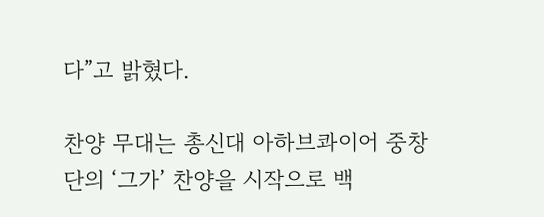다”고 밝혔다.

찬양 무대는 총신대 아하브콰이어 중창단의 ‘그가’ 찬양을 시작으로 백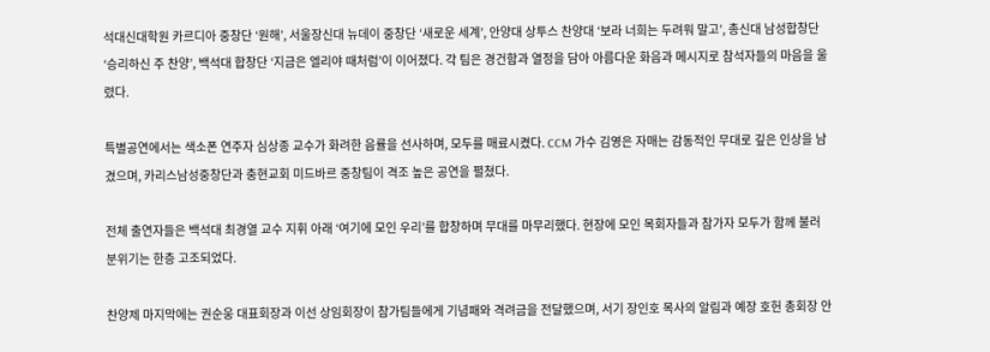석대신대학원 카르디아 중창단 ‘원해’, 서울장신대 뉴데이 중창단 ‘새로운 세계’, 안양대 상투스 찬양대 ‘보라 너희는 두려워 말고’, 총신대 남성합창단 ‘승리하신 주 찬양’, 백석대 합창단 ‘지금은 엘리야 때처럼’이 이어졌다. 각 팀은 경건함과 열정을 담아 아름다운 화음과 메시지로 참석자들의 마음을 울렸다.

특별공연에서는 색소폰 연주자 심상종 교수가 화려한 음률을 선사하며, 모두를 매료시켰다. CCM 가수 김영은 자매는 감동적인 무대로 깊은 인상을 남겼으며, 카리스남성중창단과 충현교회 미드바르 중창팀이 격조 높은 공연을 펼쳤다.

전체 출연자들은 백석대 최경열 교수 지휘 아래 ‘여기에 모인 우리’를 합창하며 무대를 마무리했다. 현장에 모인 목회자들과 참가자 모두가 함께 불러 분위기는 한층 고조되었다.

찬양제 마지막에는 권순웅 대표회장과 이선 상임회장이 참가팀들에게 기념패와 격려금을 전달했으며, 서기 장인호 목사의 알림과 예장 호헌 총회장 안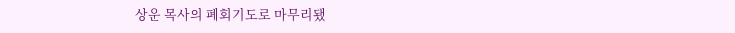상운 목사의 폐회기도로 마무리됐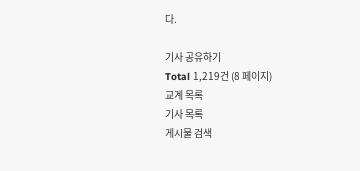다.

기사 공유하기
Total 1,219건 (8 페이지)
교계 목록
기사 목록
게시물 검색